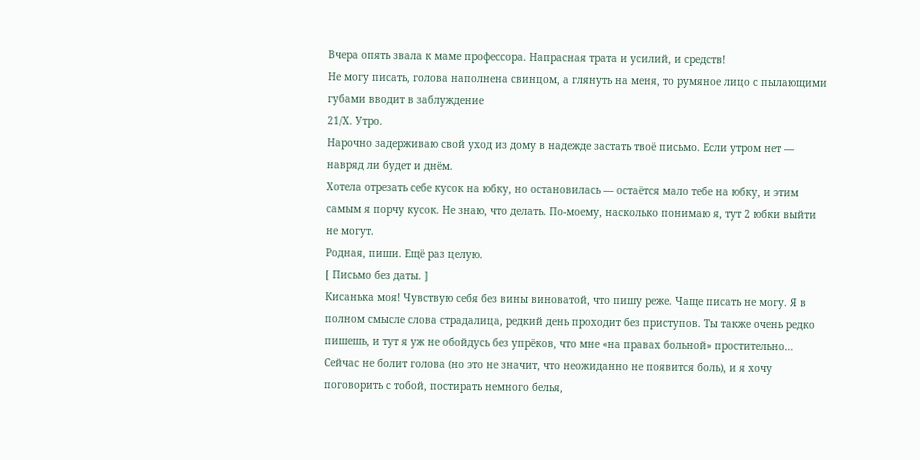Вчера опять звала к маме профессора. Напрасная трата и усилий, и средств!
Не могу писать, голова наполнена свинцом, а глянуть на меня, то румяное лицо с пылающими губами вводит в заблуждение
21/Х. Утро.
Нарочно задерживаю свой уход из дому в надежде застать твоё письмо. Если утром нет — навряд ли будет и днём.
Хотела отрезать себе кусок на юбку, но остановилась — остаётся мало тебе на юбку, и этим самым я порчу кусок. Не знаю, что делать. По-моему, насколько понимаю я, тут 2 юбки выйти не могут.
Родная, пиши. Ещё раз целую.
[ Письмо без даты. ]
Кисанька моя! Чувствую себя без вины виноватой, что пишу реже. Чаще писать не могу. Я в полном смысле слова страдалица, редкий день проходит без приступов. Ты также очень редко пишешь, и тут я уж не обойдусь без упрёков, что мне «на правах больной» простительно…
Сейчас не болит голова (но это не значит, что неожиданно не появится боль), и я хочу поговорить с тобой, постирать немного белья,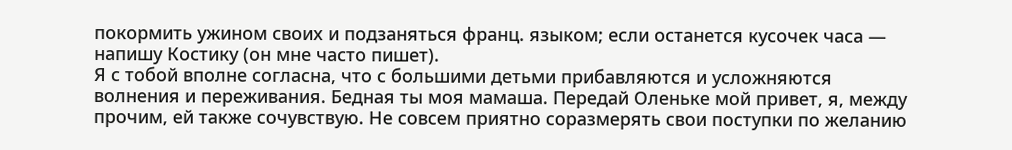покормить ужином своих и подзаняться франц. языком; если останется кусочек часа — напишу Костику (он мне часто пишет).
Я с тобой вполне согласна, что с большими детьми прибавляются и усложняются волнения и переживания. Бедная ты моя мамаша. Передай Оленьке мой привет, я, между прочим, ей также сочувствую. Не совсем приятно соразмерять свои поступки по желанию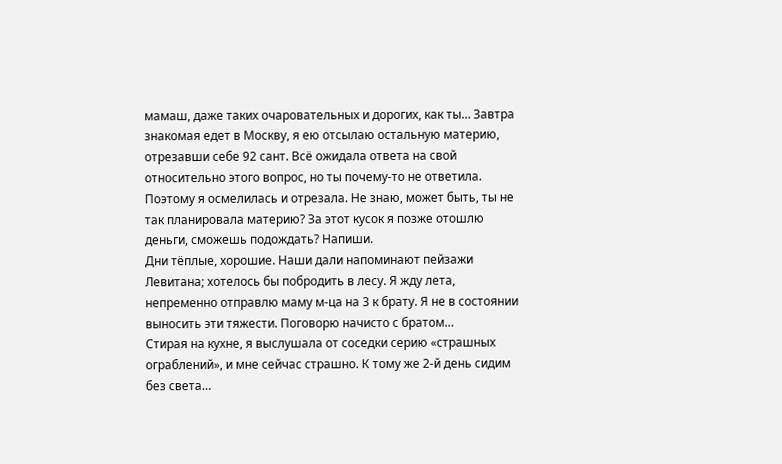мамаш, даже таких очаровательных и дорогих, как ты… Завтра знакомая едет в Москву, я ею отсылаю остальную материю, отрезавши себе 92 сант. Всё ожидала ответа на свой относительно этого вопрос, но ты почему-то не ответила. Поэтому я осмелилась и отрезала. Не знаю, может быть, ты не так планировала материю? За этот кусок я позже отошлю деньги, сможешь подождать? Напиши.
Дни тёплые, хорошие. Наши дали напоминают пейзажи Левитана; хотелось бы побродить в лесу. Я жду лета, непременно отправлю маму м-ца на 3 к брату. Я не в состоянии выносить эти тяжести. Поговорю начисто с братом…
Стирая на кухне, я выслушала от соседки серию «страшных ограблений», и мне сейчас страшно. К тому же 2-й день сидим без света…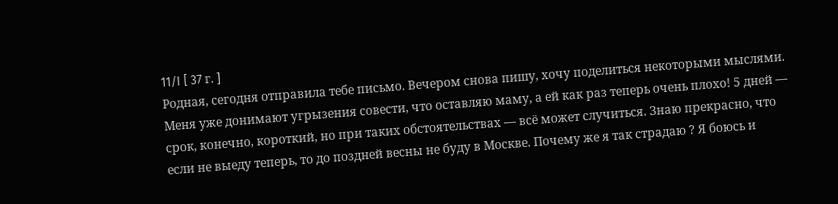11/I [ 37 г. ]
Родная, сегодня отправила тебе письмо. Вечером снова пишу, хочу поделиться некоторыми мыслями. Меня уже донимают угрызения совести, что оставляю маму, а ей как раз теперь очень плохо! 5 дней — срок, конечно, короткий, но при таких обстоятельствах — всё может случиться. Знаю прекрасно, что если не выеду теперь, то до поздней весны не буду в Москве. Почему же я так страдаю ? Я боюсь и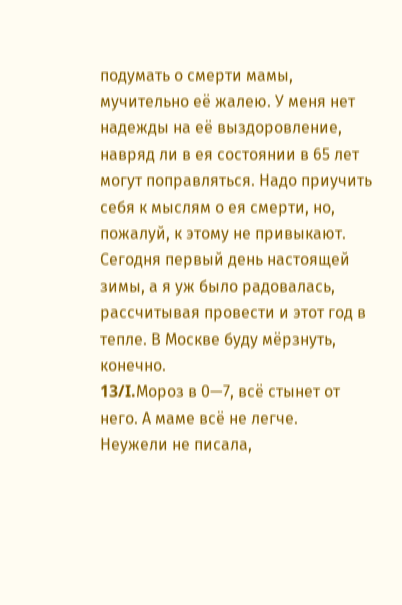подумать о смерти мамы, мучительно её жалею. У меня нет надежды на её выздоровление, навряд ли в ея состоянии в 65 лет могут поправляться. Надо приучить себя к мыслям о ея смерти, но, пожалуй, к этому не привыкают.
Сегодня первый день настоящей зимы, а я уж было радовалась, рассчитывая провести и этот год в тепле. В Москве буду мёрзнуть, конечно.
13/I.Мороз в 0—7, всё стынет от него. А маме всё не легче.
Неужели не писала,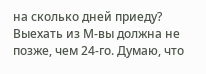на сколько дней приеду? Выехать из М-вы должна не позже, чем 24-го. Думаю, что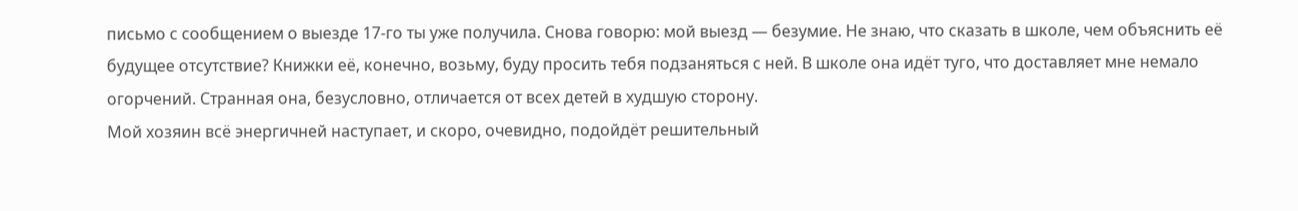письмо с сообщением о выезде 17-го ты уже получила. Снова говорю: мой выезд — безумие. Не знаю, что сказать в школе, чем объяснить её будущее отсутствие? Книжки её, конечно, возьму, буду просить тебя подзаняться с ней. В школе она идёт туго, что доставляет мне немало огорчений. Странная она, безусловно, отличается от всех детей в худшую сторону.
Мой хозяин всё энергичней наступает, и скоро, очевидно, подойдёт решительный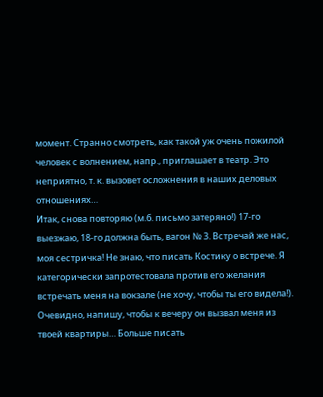момент. Странно смотреть, как такой уж очень пожилой человек с волнением, напр., приглашает в театр. Это неприятно, т. к. вызовет осложнения в наших деловых отношениях…
Итак, снова повторяю (м.б. письмо затеряно!) 17-го выезжаю, 18-го должна быть, вагон № 3. Встречай же нас, моя сестричка! Не знаю, что писать Костику о встрече. Я категорически запротестовала против его желания встречать меня на вокзале (не хочу, чтобы ты его видела!). Очевидно, напишу, чтобы к вечеру он вызвал меня из твоей квартиры… Больше писать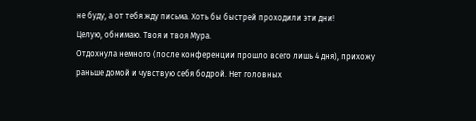не буду, а от тебя жду письма. Хоть бы быстрей проходили эти дни!
Целую, обнимаю. Твоя и твоя Мура.
Отдохнула немного (после конференции прошло всего лишь 4 дня), прихожу раньше домой и чувствую себя бодрой. Нет головных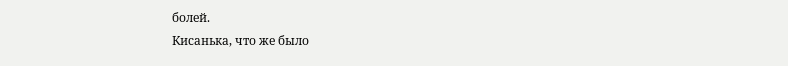болей.
Кисанька, что же было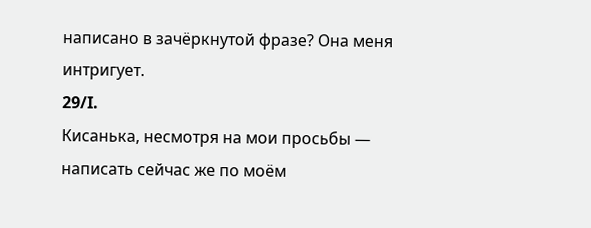написано в зачёркнутой фразе? Она меня интригует.
29/I.
Кисанька, несмотря на мои просьбы — написать сейчас же по моём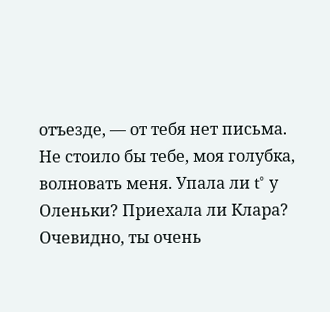отъезде, — от тебя нет письма. Не стоило бы тебе, моя голубка, волновать меня. Упала ли t° у Оленьки? Приехала ли Клара? Очевидно, ты очень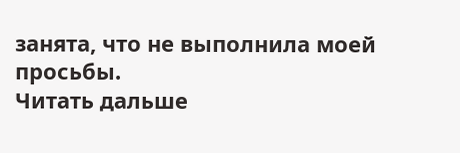занята, что не выполнила моей просьбы.
Читать дальше